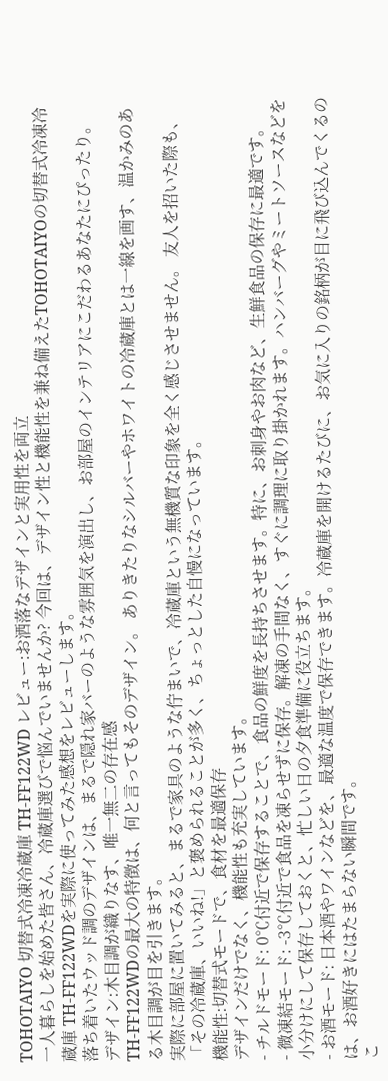TOHOTAIYO 切替式冷凍冷蔵庫 TH-FF122WD レビュー:お洒落なデザインと実用性を両立
一人暮らしを始めた皆さん、冷蔵庫選びで悩んでいませんか? 今回は、デザイン性と機能性を兼ね備えたTOHOTAIYOの切替式冷凍冷蔵庫 TH-FF122WDを実際に使ってみた感想をレビューします。
落ち着いたウッド調のデザインは、まるで隠れ家バーのような雰囲気を演出し、お部屋のインテリアにこだわるあなたにぴったり。
デザイン:木目調が織りなす、唯一無二の存在感
TH-FF122WDの最大の特徴は、何と言ってもそのデザイン。 ありきたりなシルバーやホワイトの冷蔵庫とは一線を画す、温かみのある木目調が目を引きます。
実際に部屋に置いてみると、まるで家具のような佇まいで、冷蔵庫という無機質な印象を全く感じさせません。 友人を招いた際も、「その冷蔵庫、いいね!」と褒められることが多く、ちょっとした自慢になっています。
機能性:切替式モードで、食材を最適保存
デザインだけでなく、機能性も充実しています。
- チルドモード: 0℃付近で保存することで、食品の鮮度を長持ちさせます。特に、お刺身やお肉など、生鮮食品の保存に最適です。
- 微凍結モード: -3℃付近で食品を凍らせずに保存。解凍の手間なく、すぐに調理に取り掛かれます。ハンバーグやミートソースなどを小分けにして保存しておくと、忙しい日の夕食準備に役立ちます。
- お酒モード: 日本酒やワインなどを、最適な温度で保存できます。冷蔵庫を開けるたびに、お気に入りの銘柄が目に飛び込んでくるのは、お酒好きにはたまらない瞬間です。
こ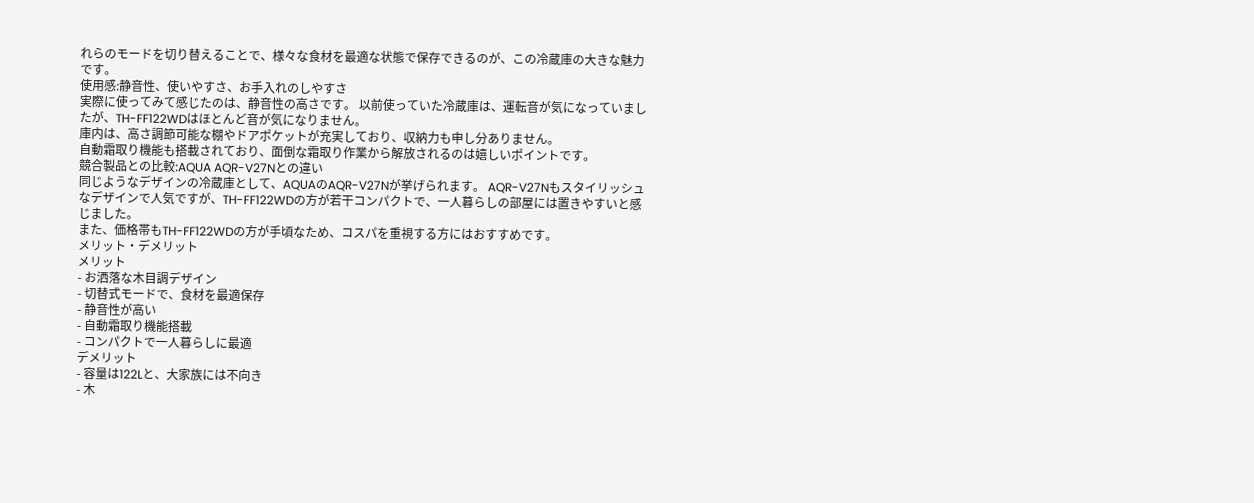れらのモードを切り替えることで、様々な食材を最適な状態で保存できるのが、この冷蔵庫の大きな魅力です。
使用感:静音性、使いやすさ、お手入れのしやすさ
実際に使ってみて感じたのは、静音性の高さです。 以前使っていた冷蔵庫は、運転音が気になっていましたが、TH-FF122WDはほとんど音が気になりません。
庫内は、高さ調節可能な棚やドアポケットが充実しており、収納力も申し分ありません。
自動霜取り機能も搭載されており、面倒な霜取り作業から解放されるのは嬉しいポイントです。
競合製品との比較:AQUA AQR-V27Nとの違い
同じようなデザインの冷蔵庫として、AQUAのAQR-V27Nが挙げられます。 AQR-V27Nもスタイリッシュなデザインで人気ですが、TH-FF122WDの方が若干コンパクトで、一人暮らしの部屋には置きやすいと感じました。
また、価格帯もTH-FF122WDの方が手頃なため、コスパを重視する方にはおすすめです。
メリット・デメリット
メリット
- お洒落な木目調デザイン
- 切替式モードで、食材を最適保存
- 静音性が高い
- 自動霜取り機能搭載
- コンパクトで一人暮らしに最適
デメリット
- 容量は122Lと、大家族には不向き
- 木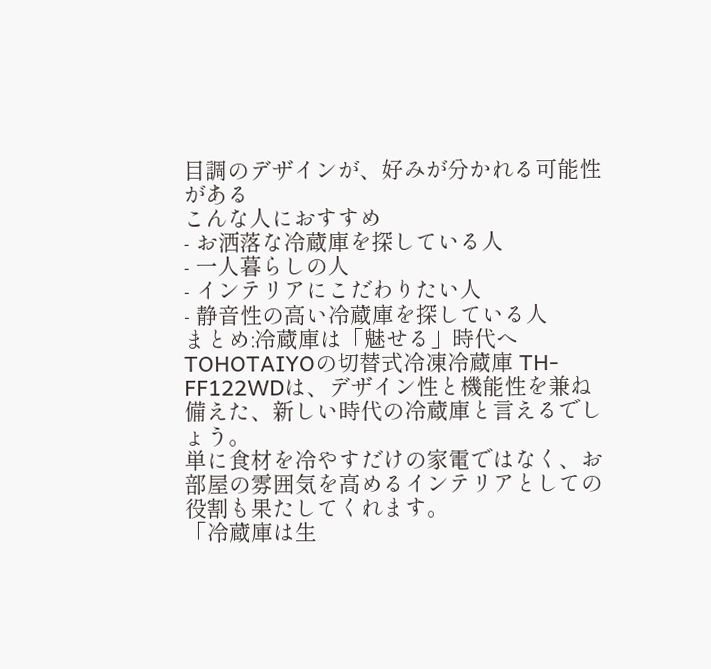目調のデザインが、好みが分かれる可能性がある
こんな人におすすめ
- お洒落な冷蔵庫を探している人
- 一人暮らしの人
- インテリアにこだわりたい人
- 静音性の高い冷蔵庫を探している人
まとめ:冷蔵庫は「魅せる」時代へ
TOHOTAIYOの切替式冷凍冷蔵庫 TH-FF122WDは、デザイン性と機能性を兼ね備えた、新しい時代の冷蔵庫と言えるでしょう。
単に食材を冷やすだけの家電ではなく、お部屋の雰囲気を高めるインテリアとしての役割も果たしてくれます。
「冷蔵庫は生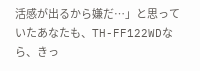活感が出るから嫌だ…」と思っていたあなたも、TH-FF122WDなら、きっ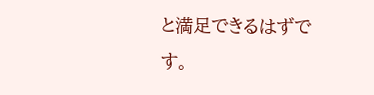と満足できるはずです。